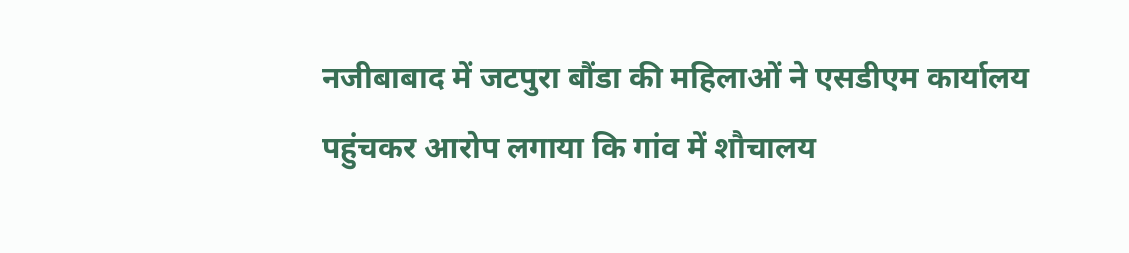नजीबाबाद में जटपुरा बौंडा की महिलाओं ने एसडीएम कार्यालय पहुंचकर आरोप लगाया कि गांव में शौचालय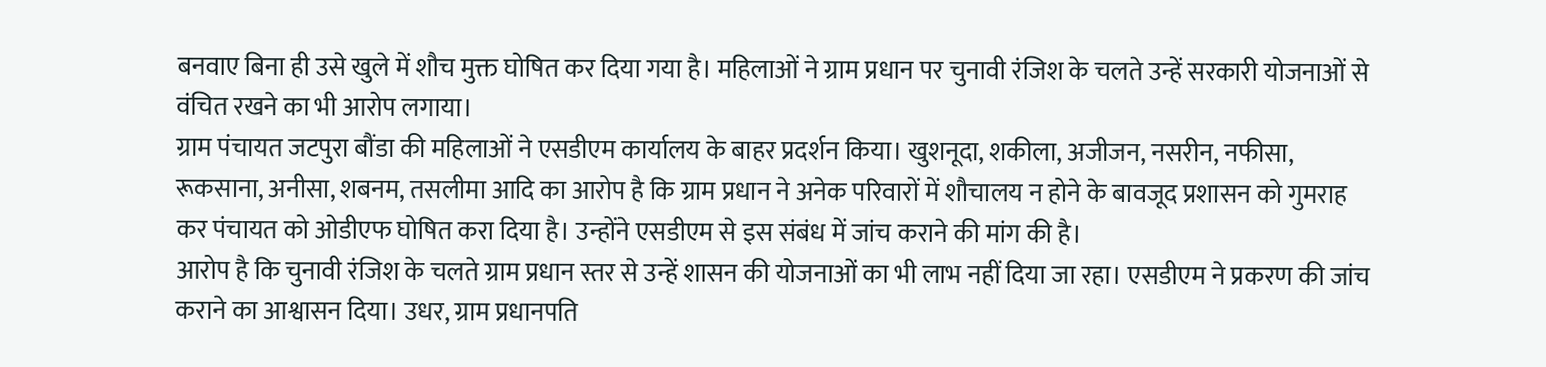बनवाए बिना ही उसे खुले में शौच मुक्त घोषित कर दिया गया है। महिलाओं ने ग्राम प्रधान पर चुनावी रंजिश के चलते उन्हें सरकारी योजनाओं से वंचित रखने का भी आरोप लगाया।
ग्राम पंचायत जटपुरा बौंडा की महिलाओं ने एसडीएम कार्यालय के बाहर प्रदर्शन किया। खुशनूदा, शकीला, अजीजन, नसरीन, नफीसा, रूकसाना, अनीसा, शबनम, तसलीमा आदि का आरोप है कि ग्राम प्रधान ने अनेक परिवारों में शौचालय न होने के बावजूद प्रशासन को गुमराह कर पंचायत को ओडीएफ घोषित करा दिया है। उन्होंने एसडीएम से इस संबंध में जांच कराने की मांग की है।
आरोप है कि चुनावी रंजिश के चलते ग्राम प्रधान स्तर से उन्हें शासन की योजनाओं का भी लाभ नहीं दिया जा रहा। एसडीएम ने प्रकरण की जांच कराने का आश्वासन दिया। उधर, ग्राम प्रधानपति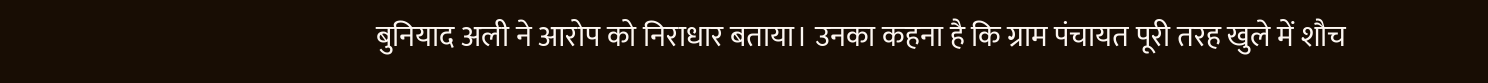बुनियाद अली ने आरोप को निराधार बताया। उनका कहना है कि ग्राम पंचायत पूरी तरह खुले में शौच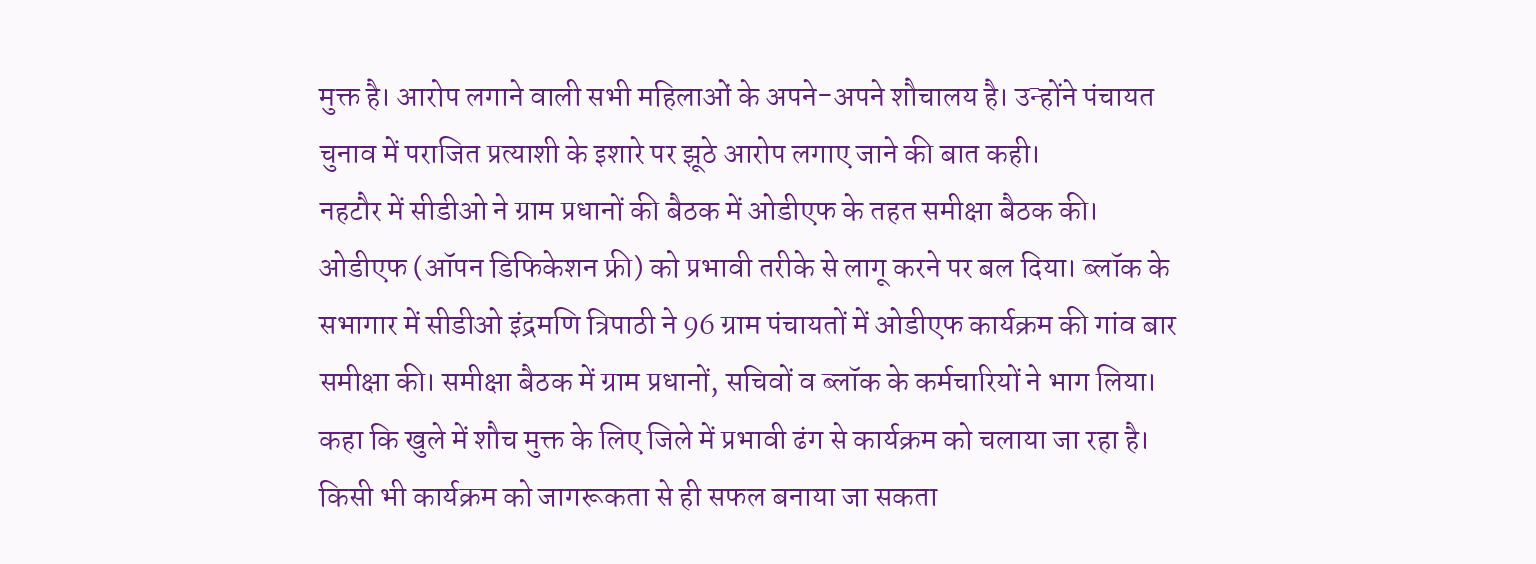मुक्त है। आरोप लगाने वाली सभी महिलाओं के अपने-अपने शौचालय है। उन्होंने पंचायत चुनाव में पराजित प्रत्याशी के इशारे पर झूठे आरोप लगाए जाने की बात कही।
नहटौर में सीडीओ ने ग्राम प्रधानों की बैठक में ओडीएफ के तहत समीक्षा बैठक की। ओडीएफ (ऑपन डिफिकेशन फ्री) को प्रभावी तरीके से लागू करने पर बल दिया। ब्लॉक के सभागार में सीडीओ इंद्रमणि त्रिपाठी ने 96 ग्राम पंचायतों में ओडीएफ कार्यक्रम की गांव बार समीक्षा की। समीक्षा बैठक में ग्राम प्रधानों, सचिवों व ब्लॉक के कर्मचारियों ने भाग लिया। कहा कि खुले में शौच मुक्त के लिए जिले में प्रभावी ढंग से कार्यक्रम को चलाया जा रहा है। किसी भी कार्यक्रम को जागरूकता से ही सफल बनाया जा सकता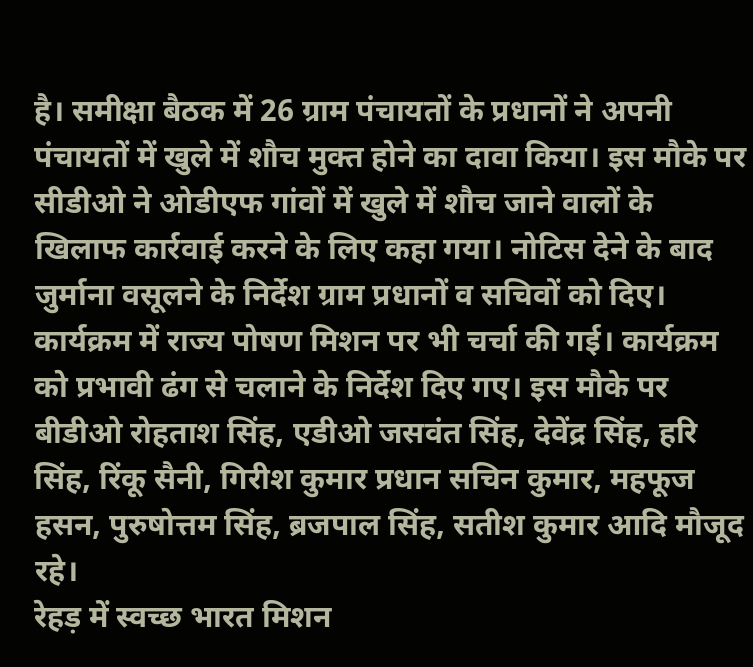है। समीक्षा बैठक में 26 ग्राम पंचायतों के प्रधानों ने अपनी पंचायतों में खुले में शौच मुक्त होने का दावा किया। इस मौके पर सीडीओ ने ओडीएफ गांवों में खुले में शौच जाने वालों के खिलाफ कार्रवाई करने के लिए कहा गया। नोटिस देने के बाद जुर्माना वसूलने के निर्देश ग्राम प्रधानों व सचिवों को दिए। कार्यक्रम में राज्य पोषण मिशन पर भी चर्चा की गई। कार्यक्रम को प्रभावी ढंग से चलाने के निर्देश दिए गए। इस मौके पर बीडीओ रोहताश सिंह, एडीओ जसवंत सिंह, देवेंद्र सिंह, हरि सिंह, रिंकू सैनी, गिरीश कुमार प्रधान सचिन कुमार, महफूज हसन, पुरुषोत्तम सिंह, ब्रजपाल सिंह, सतीश कुमार आदि मौजूद रहे।
रेहड़ में स्वच्छ भारत मिशन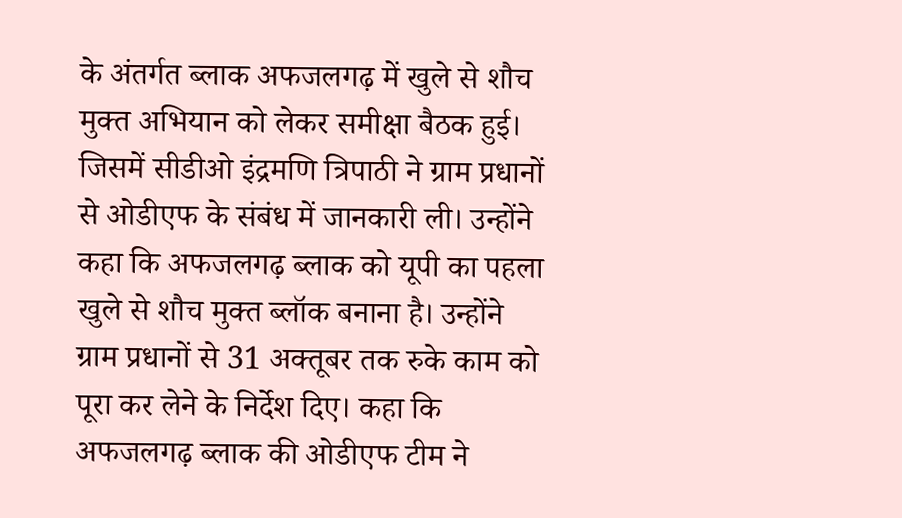के अंतर्गत ब्लाक अफजलगढ़ में खुले से शौच मुक्त अभियान को लेकर समीक्षा बैठक हुई। जिसमें सीडीओ इंद्रमणि त्रिपाठी ने ग्राम प्रधानों से ओडीएफ के संबंध में जानकारी ली। उन्होंने कहा कि अफजलगढ़ ब्लाक को यूपी का पहला खुले से शौच मुक्त ब्लॉक बनाना है। उन्होंने ग्राम प्रधानों से 31 अक्तूबर तक रुके काम को पूरा कर लेने के निर्देश दिए। कहा कि अफजलगढ़ ब्लाक की ओडीएफ टीम ने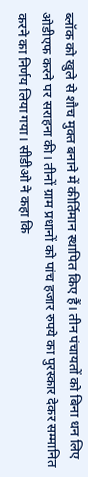ब्लॉक को खुले से शौच मुक्त बनाने में कीर्तिमान स्थापित किए हैं। तीन पंचायतों को बिना धन लिए ओडीएफ करने पर सराहना की। तीनों ग्राम प्रधानों को पांच हजार रुपये का पुरस्कार देकर सम्मानित करने का निर्णय लिया गया। सीडीओ ने कहा कि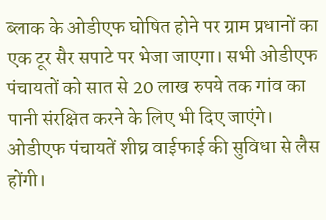ब्लाक के ओडीएफ घोषित होने पर ग्राम प्रधानों का एक टूर सैर सपाटे पर भेजा जाएगा। सभी ओडीएफ पंचायतों को सात से 20 लाख रुपये तक गांव का पानी संरक्षित करने के लिए भी दिए जाएंगे। ओडीएफ पंचायतें शीघ्र वाईफाई की सुविधा से लैस होंगी।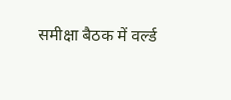समीक्षा बैठक में वर्ल्ड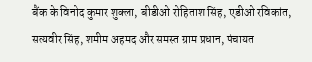बैंक के विनोद कुमार शुक्ला, बीडीओ रोहिताश सिंह, एडीओ रविकांत, सत्यवीर सिंह, शमीम अहमद और समस्त ग्राम प्रधान, पंचायत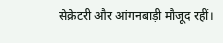सेक्रेटरी और आंगनबाड़ी मौजूद रहीं।